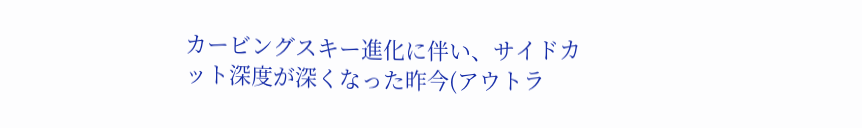カービングスキー進化に伴い、サイドカット深度が深くなった昨今(アウトラ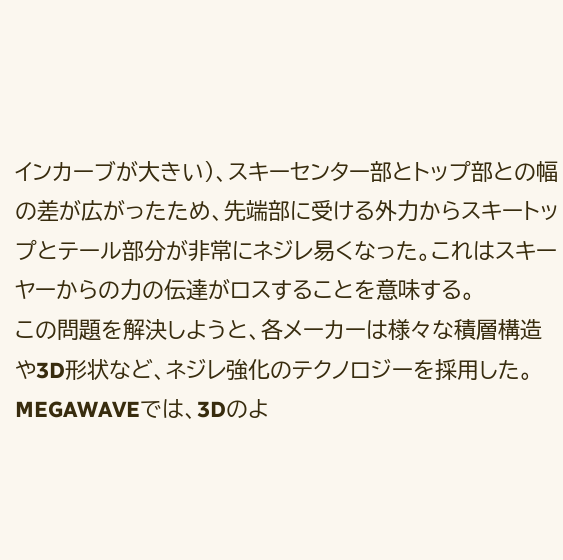インカーブが大きい)、スキーセンター部とトップ部との幅の差が広がったため、先端部に受ける外力からスキートップとテール部分が非常にネジレ易くなった。これはスキーヤーからの力の伝達がロスすることを意味する。
この問題を解決しようと、各メーカーは様々な積層構造や3D形状など、ネジレ強化のテクノロジーを採用した。
MEGAWAVEでは、3Dのよ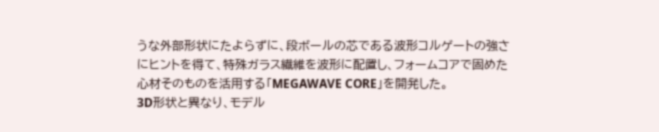うな外部形状にたよらずに、段ボールの芯である波形コルゲートの強さにヒントを得て、特殊ガラス繊維を波形に配置し、フォームコアで固めた心材そのものを活用する「MEGAWAVE CORE」を開発した。
3D形状と異なり、モデル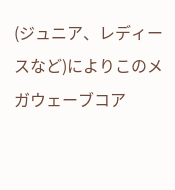(ジュニア、レディースなど)によりこのメガウェーブコア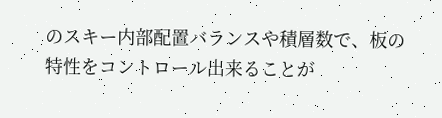のスキー内部配置バランスや積層数で、板の特性をコントロール出来ることが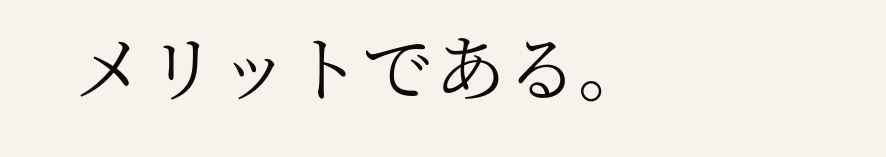メリットである。